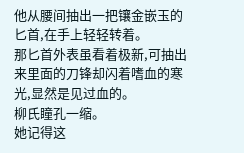他从腰间抽出一把镶金嵌玉的匕首,在手上轻轻转着。
那匕首外表虽看着极新,可抽出来里面的刀锋却闪着嗜血的寒光,显然是见过血的。
柳氏瞳孔一缩。
她记得这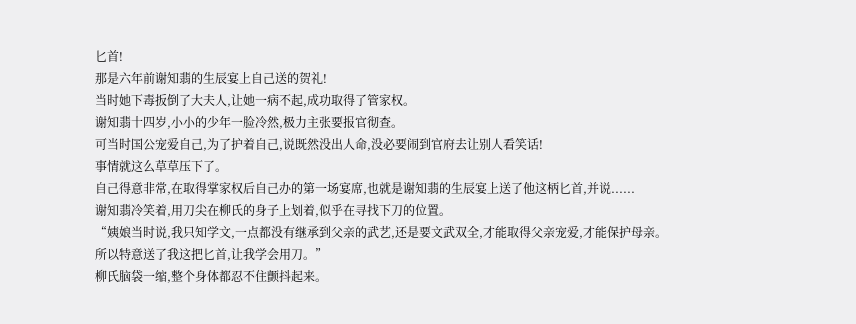匕首!
那是六年前谢知翡的生辰宴上自己送的贺礼!
当时她下毒扳倒了大夫人,让她一病不起,成功取得了管家权。
谢知翡十四岁,小小的少年一脸冷然,极力主张要报官彻查。
可当时国公宠爱自己,为了护着自己,说既然没出人命,没必要闹到官府去让别人看笑话!
事情就这么草草压下了。
自己得意非常,在取得掌家权后自己办的第一场宴席,也就是谢知翡的生辰宴上送了他这柄匕首,并说......
谢知翡冷笑着,用刀尖在柳氏的身子上划着,似乎在寻找下刀的位置。
“姨娘当时说,我只知学文,一点都没有继承到父亲的武艺,还是要文武双全,才能取得父亲宠爱,才能保护母亲。
所以特意送了我这把匕首,让我学会用刀。”
柳氏脑袋一缩,整个身体都忍不住颤抖起来。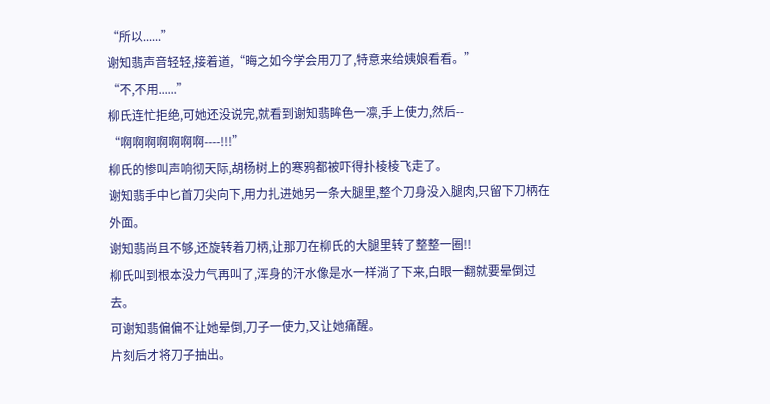“所以......”
谢知翡声音轻轻,接着道,“晦之如今学会用刀了,特意来给姨娘看看。”
“不,不用......”
柳氏连忙拒绝,可她还没说完,就看到谢知翡眸色一凛,手上使力,然后--
“啊啊啊啊啊啊啊----!!!”
柳氏的惨叫声响彻天际,胡杨树上的寒鸦都被吓得扑棱棱飞走了。
谢知翡手中匕首刀尖向下,用力扎进她另一条大腿里,整个刀身没入腿肉,只留下刀柄在外面。
谢知翡尚且不够,还旋转着刀柄,让那刀在柳氏的大腿里转了整整一圈!!
柳氏叫到根本没力气再叫了,浑身的汗水像是水一样淌了下来,白眼一翻就要晕倒过去。
可谢知翡偏偏不让她晕倒,刀子一使力,又让她痛醒。
片刻后才将刀子抽出。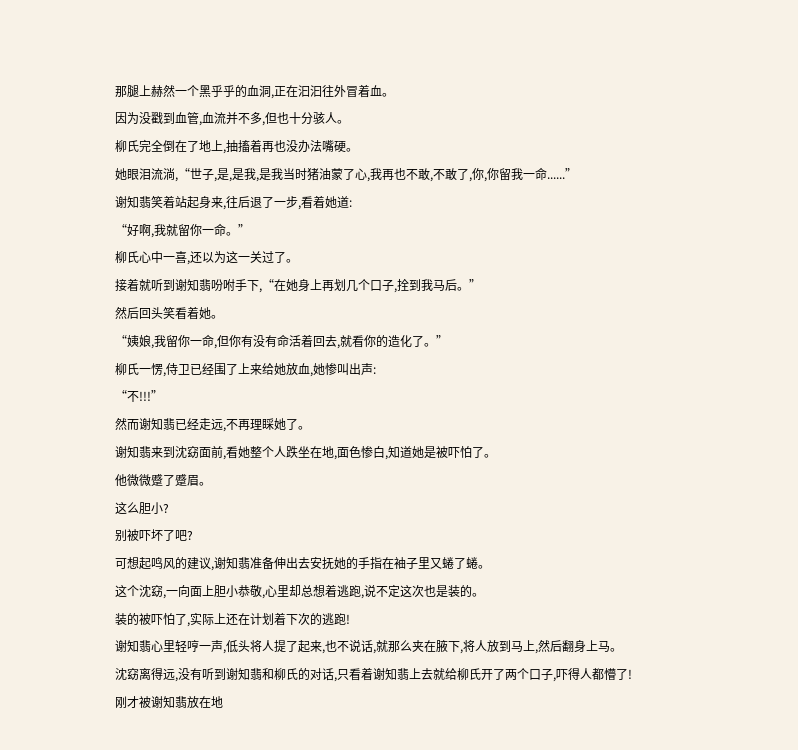那腿上赫然一个黑乎乎的血洞,正在汩汩往外冒着血。
因为没戳到血管,血流并不多,但也十分骇人。
柳氏完全倒在了地上,抽搐着再也没办法嘴硬。
她眼泪流淌,“世子,是,是我,是我当时猪油蒙了心,我再也不敢,不敢了,你,你留我一命......”
谢知翡笑着站起身来,往后退了一步,看着她道:
“好啊,我就留你一命。”
柳氏心中一喜,还以为这一关过了。
接着就听到谢知翡吩咐手下,“在她身上再划几个口子,拴到我马后。”
然后回头笑看着她。
“姨娘,我留你一命,但你有没有命活着回去,就看你的造化了。”
柳氏一愣,侍卫已经围了上来给她放血,她惨叫出声:
“不!!!”
然而谢知翡已经走远,不再理睬她了。
谢知翡来到沈窈面前,看她整个人跌坐在地,面色惨白,知道她是被吓怕了。
他微微蹙了蹙眉。
这么胆小?
别被吓坏了吧?
可想起鸣风的建议,谢知翡准备伸出去安抚她的手指在袖子里又蜷了蜷。
这个沈窈,一向面上胆小恭敬,心里却总想着逃跑,说不定这次也是装的。
装的被吓怕了,实际上还在计划着下次的逃跑!
谢知翡心里轻哼一声,低头将人提了起来,也不说话,就那么夹在腋下,将人放到马上,然后翻身上马。
沈窈离得远,没有听到谢知翡和柳氏的对话,只看着谢知翡上去就给柳氏开了两个口子,吓得人都懵了!
刚才被谢知翡放在地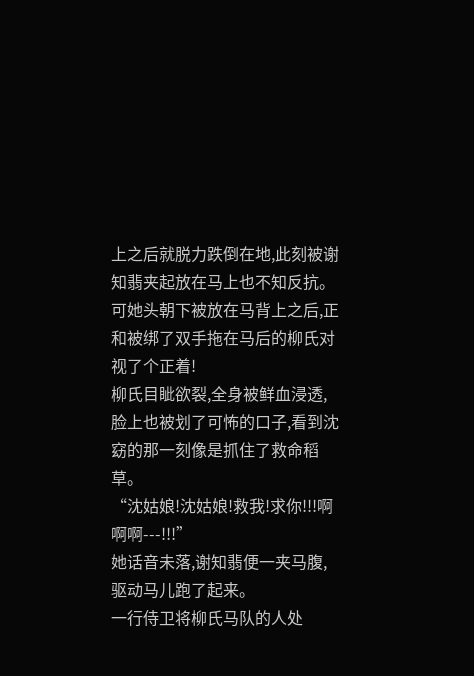上之后就脱力跌倒在地,此刻被谢知翡夹起放在马上也不知反抗。
可她头朝下被放在马背上之后,正和被绑了双手拖在马后的柳氏对视了个正着!
柳氏目眦欲裂,全身被鲜血浸透,脸上也被划了可怖的口子,看到沈窈的那一刻像是抓住了救命稻草。
“沈姑娘!沈姑娘!救我!求你!!!啊啊啊---!!!”
她话音未落,谢知翡便一夹马腹,驱动马儿跑了起来。
一行侍卫将柳氏马队的人处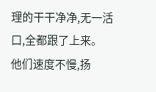理的干干净净,无一活口,全都跟了上来。
他们速度不慢,扬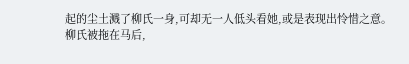起的尘土溅了柳氏一身,可却无一人低头看她,或是表现出怜惜之意。
柳氏被拖在马后,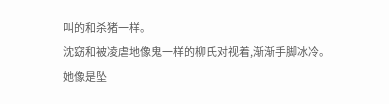叫的和杀猪一样。
沈窈和被凌虐地像鬼一样的柳氏对视着,渐渐手脚冰冷。
她像是坠